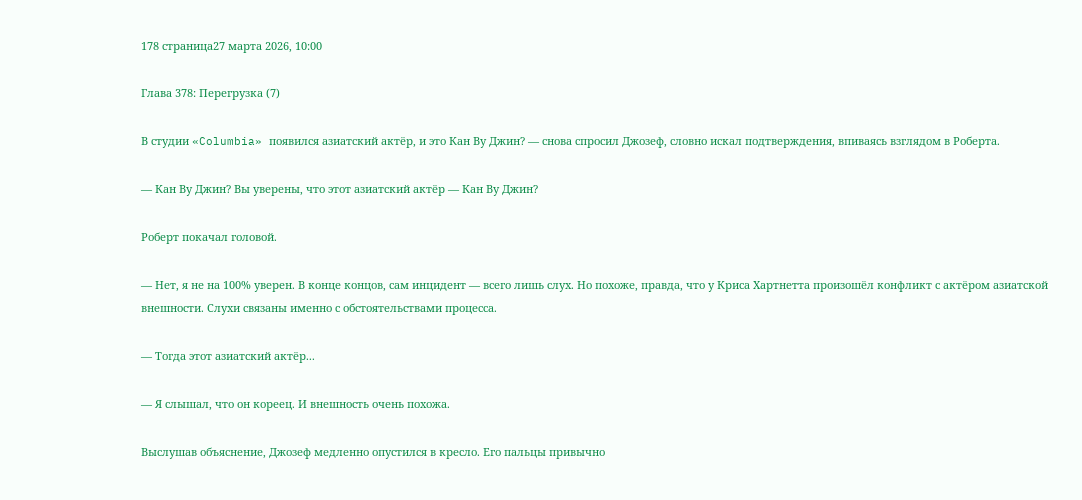178 страница27 марта 2026, 10:00

Глава 378: Перегрузка (7)

В студии «Columbia» появился азиатский актёр, и это Кан Ву Джин? — снова спросил Джозеф, словно искал подтверждения, впиваясь взглядом в Роберта.

— Кан Ву Джин? Вы уверены, что этот азиатский актёр — Кан Ву Джин?

Роберт покачал головой.

— Нет, я не на 100% уверен. В конце концов, сам инцидент — всего лишь слух. Но похоже, правда, что у Криса Хартнетта произошёл конфликт с актёром азиатской внешности. Слухи связаны именно с обстоятельствами процесса.

— Тогда этот азиатский актёр...

— Я слышал, что он кореец. И внешность очень похожа.

Выслушав объяснение, Джозеф медленно опустился в кресло. Его пальцы привычно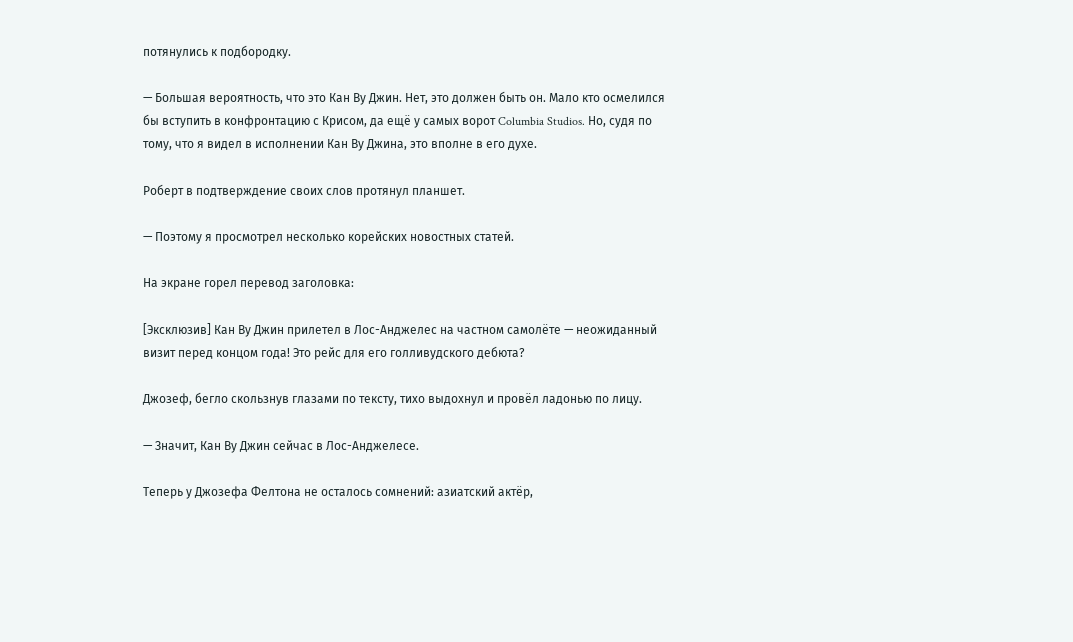потянулись к подбородку.

— Большая вероятность, что это Кан Ву Джин. Нет, это должен быть он. Мало кто осмелился бы вступить в конфронтацию с Крисом, да ещё у самых ворот Columbia Studios. Но, судя по тому, что я видел в исполнении Кан Ву Джина, это вполне в его духе.

Роберт в подтверждение своих слов протянул планшет.

— Поэтому я просмотрел несколько корейских новостных статей.

На экране горел перевод заголовка:

[Эксклюзив] Кан Ву Джин прилетел в Лос-Анджелес на частном самолёте — неожиданный визит перед концом года! Это рейс для его голливудского дебюта?

Джозеф, бегло скользнув глазами по тексту, тихо выдохнул и провёл ладонью по лицу.

— Значит, Кан Ву Джин сейчас в Лос-Анджелесе.

Теперь у Джозефа Фелтона не осталось сомнений: азиатский актёр,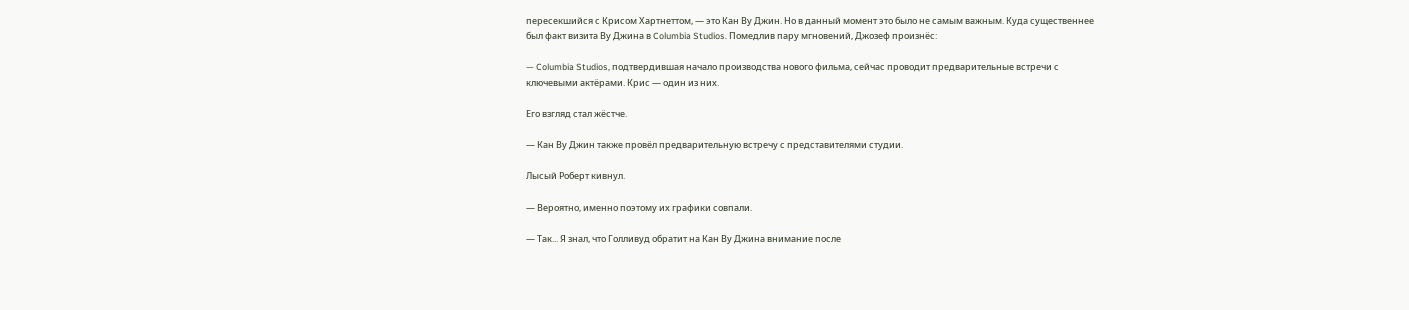пересекшийся с Крисом Хартнеттом, — это Кан Ву Джин. Но в данный момент это было не самым важным. Куда существеннее был факт визита Ву Джина в Columbia Studios. Помедлив пару мгновений, Джозеф произнёс:

— Columbia Studios, подтвердившая начало производства нового фильма, сейчас проводит предварительные встречи с ключевыми актёрами. Крис — один из них.

Его взгляд стал жёстче.

— Кан Ву Джин также провёл предварительную встречу с представителями студии.

Лысый Роберт кивнул.

— Вероятно, именно поэтому их графики совпали.

— Так... Я знал, что Голливуд обратит на Кан Ву Джина внимание после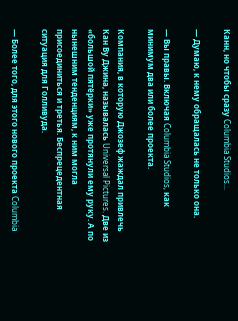Канн, но чтобы сразу Columbia Studios...

— Думаю, к нему обращалась не только она.

— Вы правы. Включая Columbia Studios, как минимум два или более проекта.

Компания, в которую Джозеф жаждал привлечь Кан Ву Джина, называлась Universal Pictures. Две из «большой пятёрки» уже протянули ему руку. А по нынешним тенденциям, к ним могла присоединиться и третья. Беспрецедентная ситуация для Голливуда.

— Более того, для этого нового проекта Columbia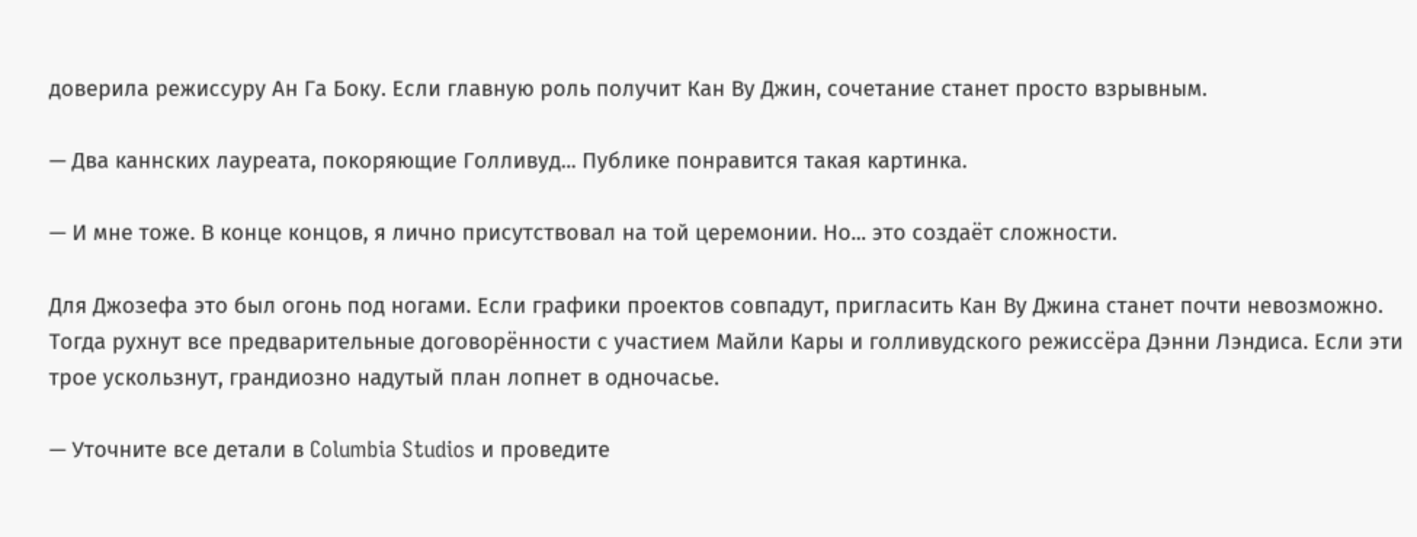доверила режиссуру Ан Га Боку. Если главную роль получит Кан Ву Джин, сочетание станет просто взрывным.

— Два каннских лауреата, покоряющие Голливуд... Публике понравится такая картинка.

— И мне тоже. В конце концов, я лично присутствовал на той церемонии. Но... это создаёт сложности.

Для Джозефа это был огонь под ногами. Если графики проектов совпадут, пригласить Кан Ву Джина станет почти невозможно. Тогда рухнут все предварительные договорённости с участием Майли Кары и голливудского режиссёра Дэнни Лэндиса. Если эти трое ускользнут, грандиозно надутый план лопнет в одночасье.

— Уточните все детали в Columbia Studios и проведите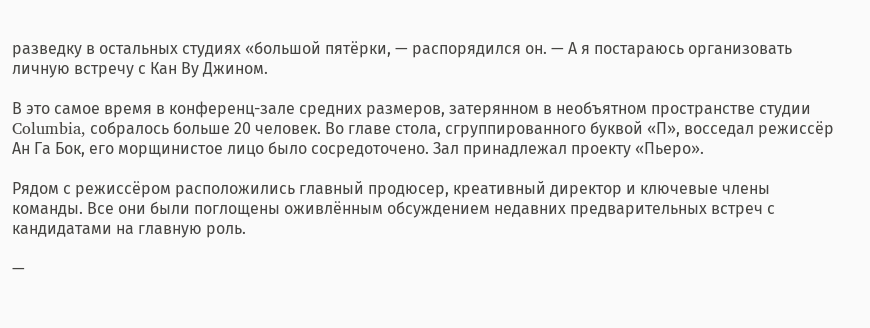разведку в остальных студиях «большой пятёрки, — распорядился он. — А я постараюсь организовать личную встречу с Кан Ву Джином.

В это самое время в конференц-зале средних размеров, затерянном в необъятном пространстве студии Columbia, собралось больше 20 человек. Во главе стола, сгруппированного буквой «П», восседал режиссёр Ан Га Бок, его морщинистое лицо было сосредоточено. Зал принадлежал проекту «Пьеро».

Рядом с режиссёром расположились главный продюсер, креативный директор и ключевые члены команды. Все они были поглощены оживлённым обсуждением недавних предварительных встреч с кандидатами на главную роль.

—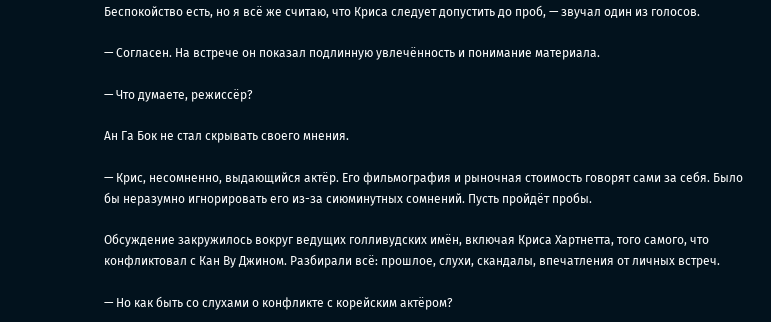Беспокойство есть, но я всё же считаю, что Криса следует допустить до проб, — звучал один из голосов.

— Согласен. На встрече он показал подлинную увлечённость и понимание материала.

— Что думаете, режиссёр?

Ан Га Бок не стал скрывать своего мнения.

— Крис, несомненно, выдающийся актёр. Его фильмография и рыночная стоимость говорят сами за себя. Было бы неразумно игнорировать его из-за сиюминутных сомнений. Пусть пройдёт пробы.

Обсуждение закружилось вокруг ведущих голливудских имён, включая Криса Хартнетта, того самого, что конфликтовал с Кан Ву Джином. Разбирали всё: прошлое, слухи, скандалы, впечатления от личных встреч.

— Но как быть со слухами о конфликте с корейским актёром?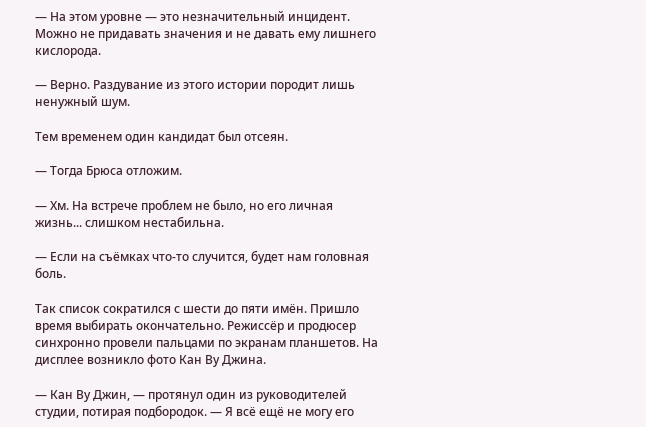— На этом уровне — это незначительный инцидент. Можно не придавать значения и не давать ему лишнего кислорода.

— Верно. Раздувание из этого истории породит лишь ненужный шум.

Тем временем один кандидат был отсеян.

— Тогда Брюса отложим.

— Хм. На встрече проблем не было, но его личная жизнь... слишком нестабильна.

— Если на съёмках что-то случится, будет нам головная боль.

Так список сократился с шести до пяти имён. Пришло время выбирать окончательно. Режиссёр и продюсер синхронно провели пальцами по экранам планшетов. На дисплее возникло фото Кан Ву Джина.

— Кан Ву Джин, — протянул один из руководителей студии, потирая подбородок. — Я всё ещё не могу его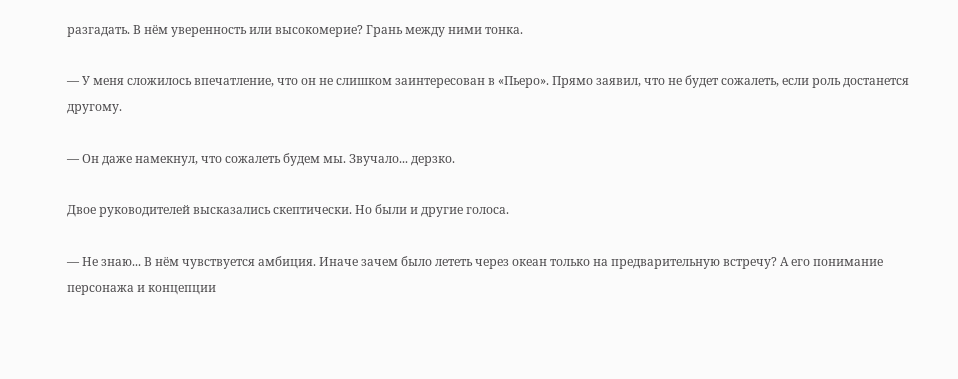разгадать. В нём уверенность или высокомерие? Грань между ними тонка.

— У меня сложилось впечатление, что он не слишком заинтересован в «Пьеро». Прямо заявил, что не будет сожалеть, если роль достанется другому.

— Он даже намекнул, что сожалеть будем мы. Звучало... дерзко.

Двое руководителей высказались скептически. Но были и другие голоса.

— Не знаю... В нём чувствуется амбиция. Иначе зачем было лететь через океан только на предварительную встречу? А его понимание персонажа и концепции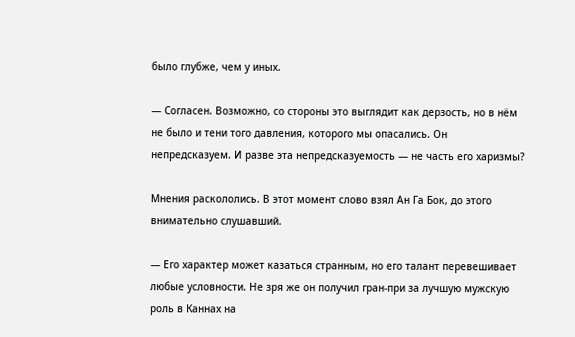было глубже, чем у иных.

— Согласен. Возможно, со стороны это выглядит как дерзость, но в нём не было и тени того давления, которого мы опасались. Он непредсказуем. И разве эта непредсказуемость — не часть его харизмы?

Мнения раскололись. В этот момент слово взял Ан Га Бок, до этого внимательно слушавший.

— Его характер может казаться странным, но его талант перевешивает любые условности. Не зря же он получил гран-при за лучшую мужскую роль в Каннах на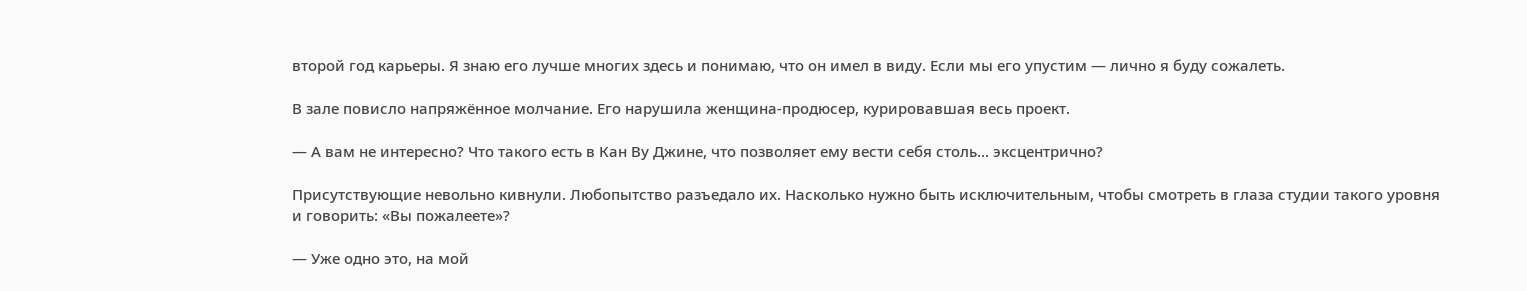второй год карьеры. Я знаю его лучше многих здесь и понимаю, что он имел в виду. Если мы его упустим — лично я буду сожалеть.

В зале повисло напряжённое молчание. Его нарушила женщина-продюсер, курировавшая весь проект.

— А вам не интересно? Что такого есть в Кан Ву Джине, что позволяет ему вести себя столь... эксцентрично?

Присутствующие невольно кивнули. Любопытство разъедало их. Насколько нужно быть исключительным, чтобы смотреть в глаза студии такого уровня и говорить: «Вы пожалеете»?

— Уже одно это, на мой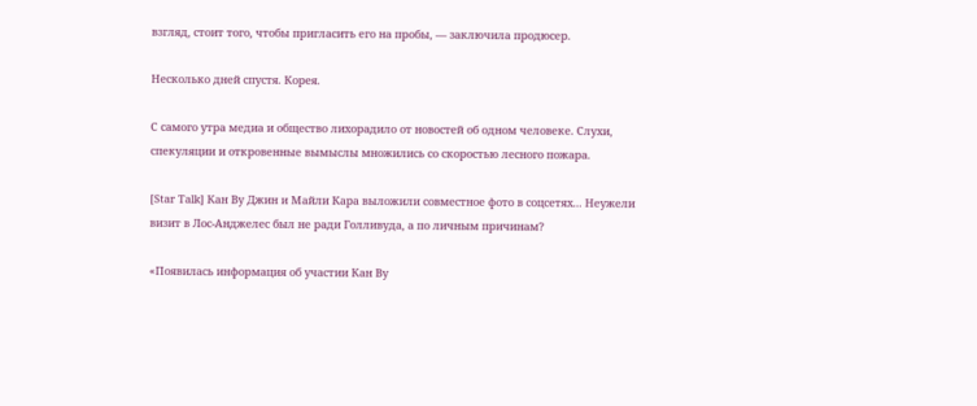взгляд, стоит того, чтобы пригласить его на пробы, — заключила продюсер.

Несколько дней спустя. Корея.

С самого утра медиа и общество лихорадило от новостей об одном человеке. Слухи, спекуляции и откровенные вымыслы множились со скоростью лесного пожара.

[Star Talk] Кан Ву Джин и Майли Кара выложили совместное фото в соцсетях... Неужели визит в Лос-Анджелес был не ради Голливуда, а по личным причинам?

«Появилась информация об участии Кан Ву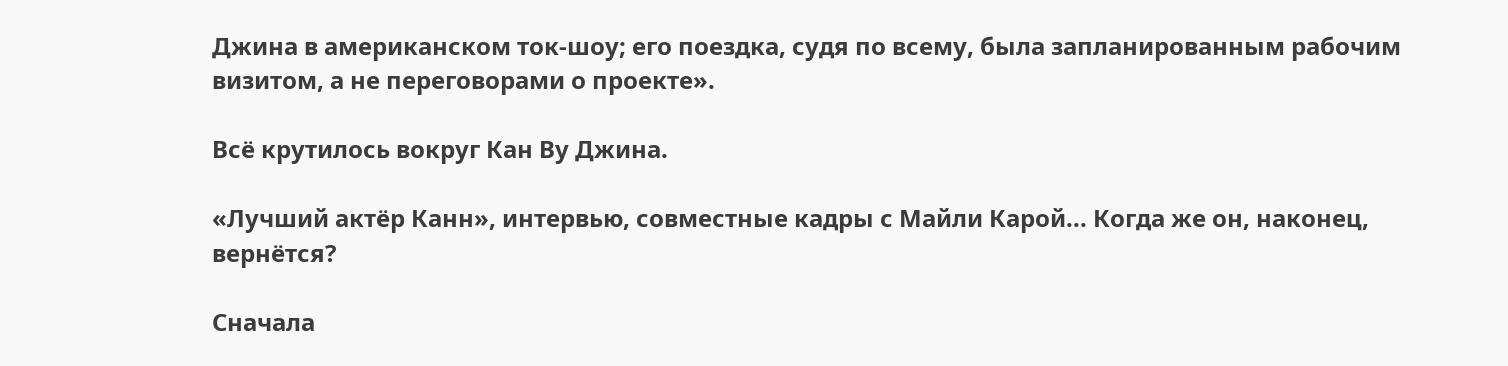Джина в американском ток-шоу; его поездка, судя по всему, была запланированным рабочим визитом, а не переговорами о проекте».

Всё крутилось вокруг Кан Ву Джина.

«Лучший актёр Канн», интервью, совместные кадры с Майли Карой... Когда же он, наконец, вернётся?

Сначала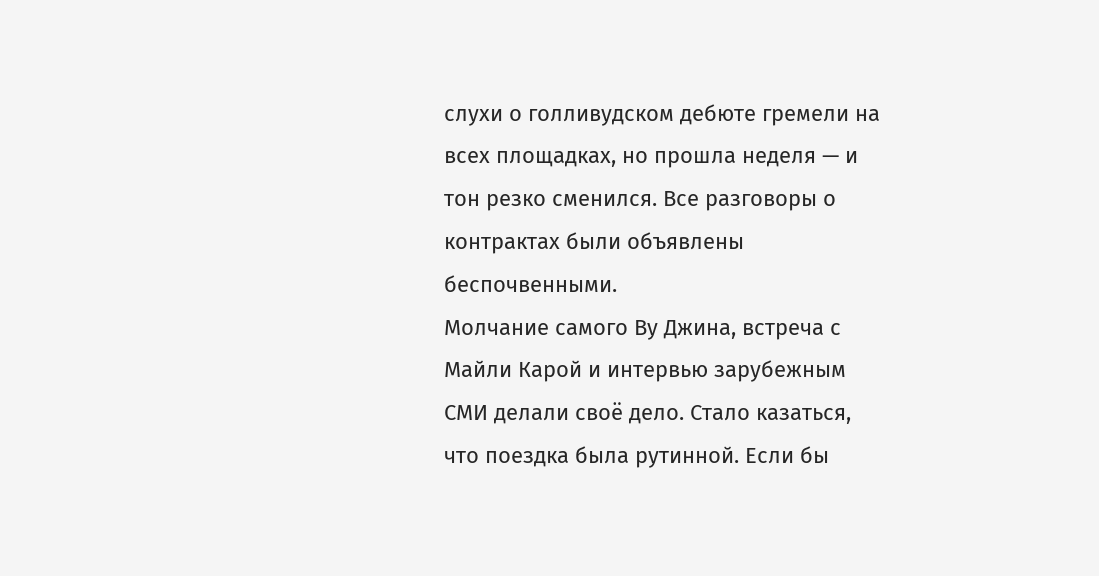слухи о голливудском дебюте гремели на всех площадках, но прошла неделя — и тон резко сменился. Все разговоры о контрактах были объявлены беспочвенными.
Молчание самого Ву Джина, встреча с Майли Карой и интервью зарубежным СМИ делали своё дело. Стало казаться, что поездка была рутинной. Если бы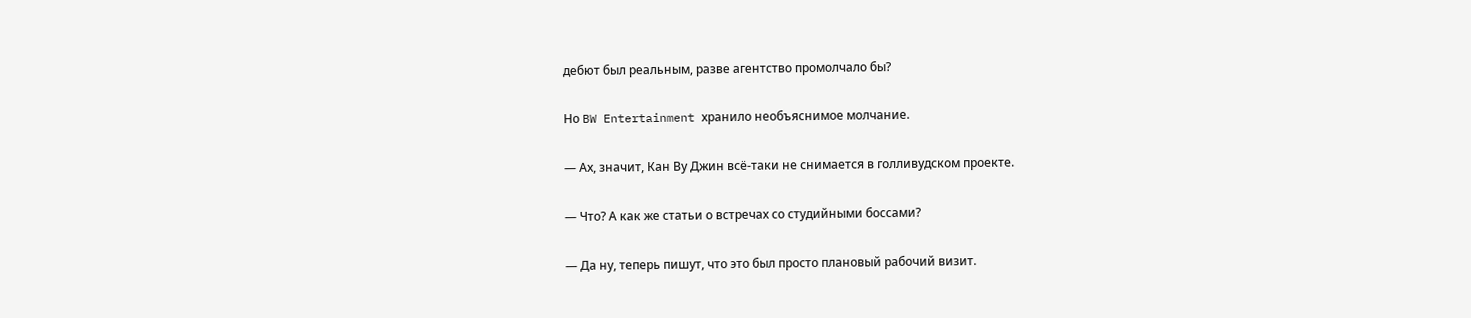дебют был реальным, разве агентство промолчало бы?

Но BW Entertainment хранило необъяснимое молчание.

— Ах, значит, Кан Ву Джин всё-таки не снимается в голливудском проекте.

— Что? А как же статьи о встречах со студийными боссами?

— Да ну, теперь пишут, что это был просто плановый рабочий визит.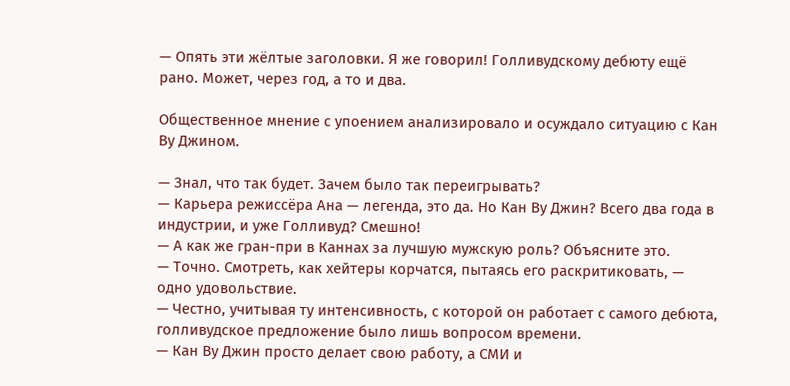— Опять эти жёлтые заголовки. Я же говорил! Голливудскому дебюту ещё рано. Может, через год, а то и два.

Общественное мнение с упоением анализировало и осуждало ситуацию с Кан Ву Джином.

— Знал, что так будет. Зачем было так переигрывать?
— Карьера режиссёра Ана — легенда, это да. Но Кан Ву Джин? Всего два года в индустрии, и уже Голливуд? Смешно!
— А как же гран-при в Каннах за лучшую мужскую роль? Объясните это.
— Точно. Смотреть, как хейтеры корчатся, пытаясь его раскритиковать, — одно удовольствие.
— Честно, учитывая ту интенсивность, с которой он работает с самого дебюта, голливудское предложение было лишь вопросом времени.
— Кан Ву Джин просто делает свою работу, а СМИ и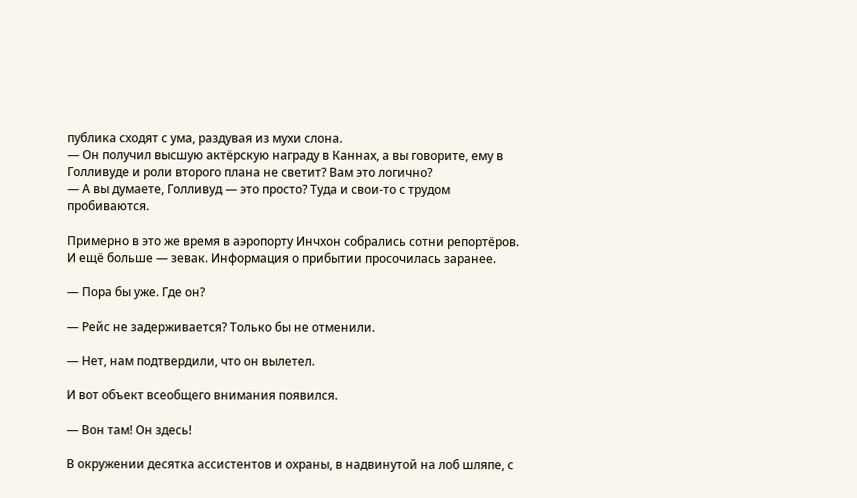публика сходят с ума, раздувая из мухи слона.
— Он получил высшую актёрскую награду в Каннах, а вы говорите, ему в Голливуде и роли второго плана не светит? Вам это логично?
— А вы думаете, Голливуд — это просто? Туда и свои-то с трудом пробиваются.

Примерно в это же время в аэропорту Инчхон собрались сотни репортёров. И ещё больше — зевак. Информация о прибытии просочилась заранее.

— Пора бы уже. Где он?

— Рейс не задерживается? Только бы не отменили.

— Нет, нам подтвердили, что он вылетел.

И вот объект всеобщего внимания появился.

— Вон там! Он здесь!

В окружении десятка ассистентов и охраны, в надвинутой на лоб шляпе, с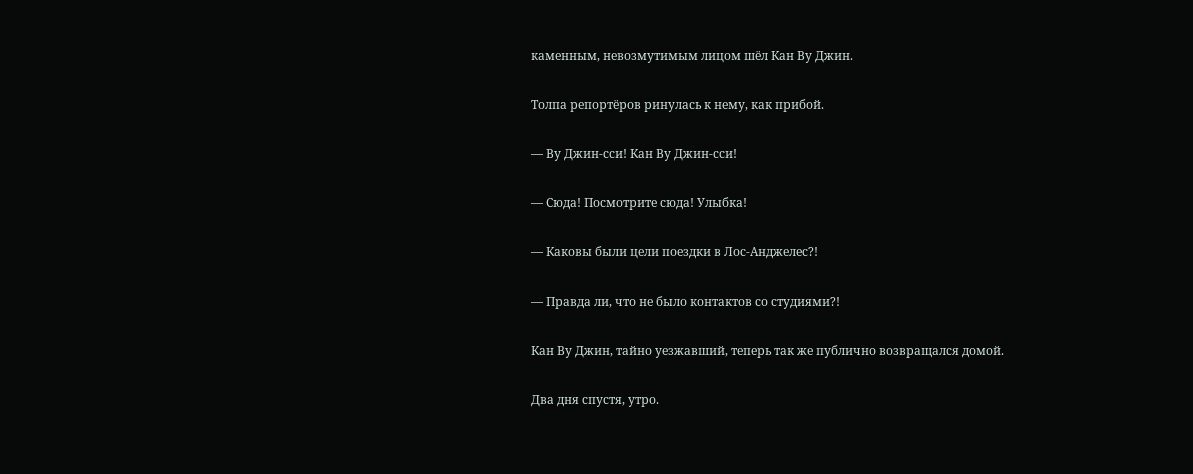каменным, невозмутимым лицом шёл Кан Ву Джин.

Толпа репортёров ринулась к нему, как прибой.

— Ву Джин-сси! Кан Ву Джин-сси!

— Сюда! Посмотрите сюда! Улыбка!

— Каковы были цели поездки в Лос-Анджелес?!

— Правда ли, что не было контактов со студиями?!

Кан Ву Джин, тайно уезжавший, теперь так же публично возвращался домой.

Два дня спустя, утро.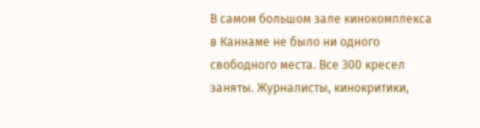В самом большом зале кинокомплекса в Каннаме не было ни одного свободного места. Все 300 кресел заняты. Журналисты, кинокритики,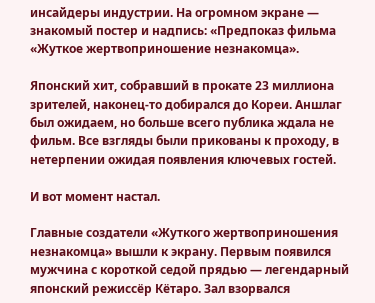инсайдеры индустрии. На огромном экране — знакомый постер и надпись: «Предпоказ фильма «Жуткое жертвоприношение незнакомца».

Японский хит, собравший в прокате 23 миллиона зрителей, наконец-то добирался до Кореи. Аншлаг был ожидаем, но больше всего публика ждала не фильм. Все взгляды были прикованы к проходу, в нетерпении ожидая появления ключевых гостей.

И вот момент настал.

Главные создатели «Жуткого жертвоприношения незнакомца» вышли к экрану. Первым появился мужчина с короткой седой прядью — легендарный японский режиссёр Кётаро. Зал взорвался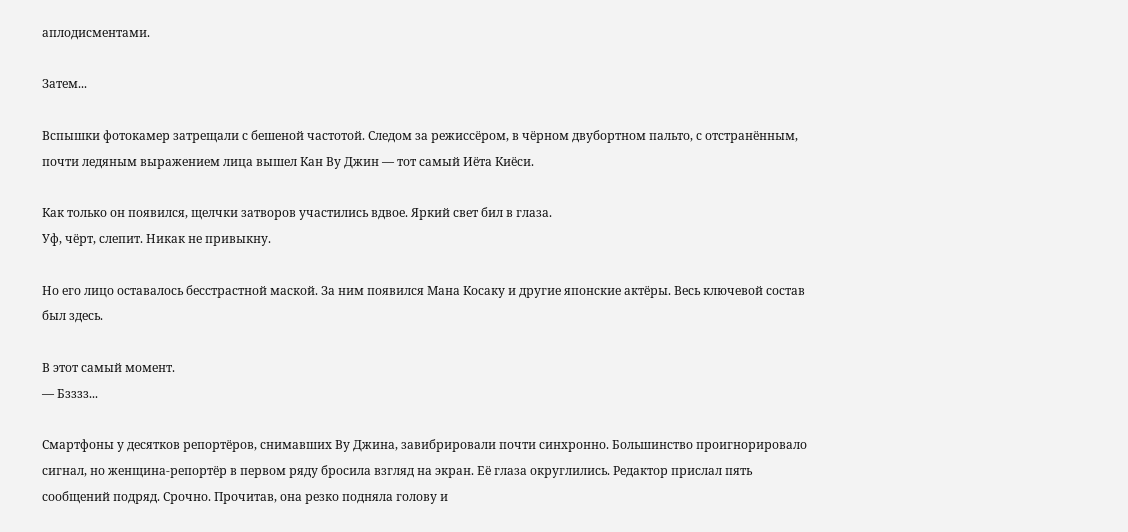аплодисментами.

Затем...

Вспышки фотокамер затрещали с бешеной частотой. Следом за режиссёром, в чёрном двубортном пальто, с отстранённым, почти ледяным выражением лица вышел Кан Ву Джин — тот самый Иёта Киёси.

Как только он появился, щелчки затворов участились вдвое. Яркий свет бил в глаза.
Уф, чёрт, слепит. Никак не привыкну.

Но его лицо оставалось бесстрастной маской. За ним появился Мана Косаку и другие японские актёры. Весь ключевой состав был здесь.

В этот самый момент.
— Бзззз...

Смартфоны у десятков репортёров, снимавших Ву Джина, завибрировали почти синхронно. Большинство проигнорировало сигнал, но женщина-репортёр в первом ряду бросила взгляд на экран. Её глаза округлились. Редактор прислал пять сообщений подряд. Срочно. Прочитав, она резко подняла голову и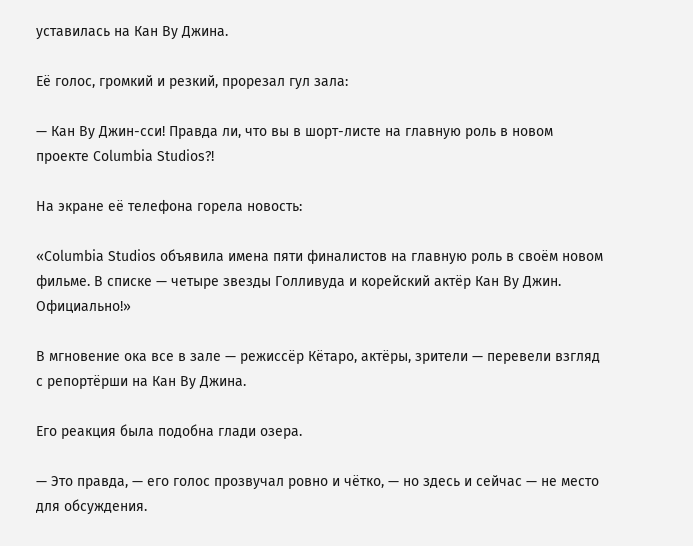уставилась на Кан Ву Джина.

Её голос, громкий и резкий, прорезал гул зала:

— Кан Ву Джин-сси! Правда ли, что вы в шорт-листе на главную роль в новом проекте Columbia Studios?!

На экране её телефона горела новость:

«Columbia Studios объявила имена пяти финалистов на главную роль в своём новом фильме. В списке — четыре звезды Голливуда и корейский актёр Кан Ву Джин. Официально!»

В мгновение ока все в зале — режиссёр Кётаро, актёры, зрители — перевели взгляд с репортёрши на Кан Ву Джина.

Его реакция была подобна глади озера.

— Это правда, — его голос прозвучал ровно и чётко, — но здесь и сейчас — не место для обсуждения.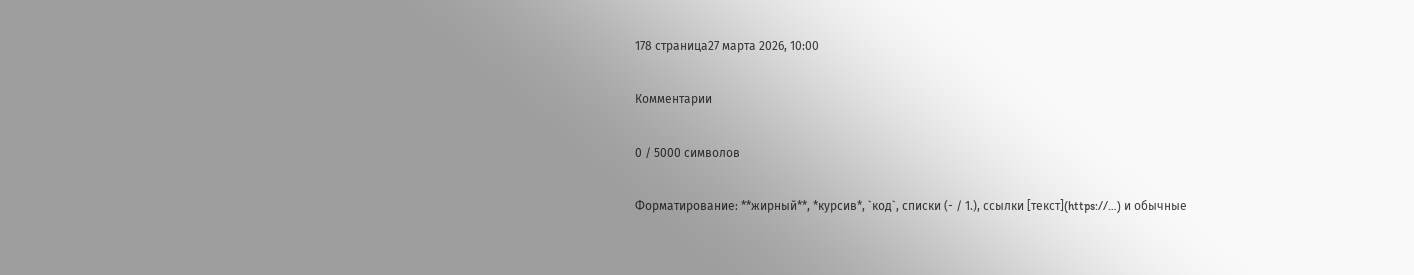178 страница27 марта 2026, 10:00

Комментарии

0 / 5000 символов

Форматирование: **жирный**, *курсив*, `код`, списки (- / 1.), ссылки [текст](https://…) и обычные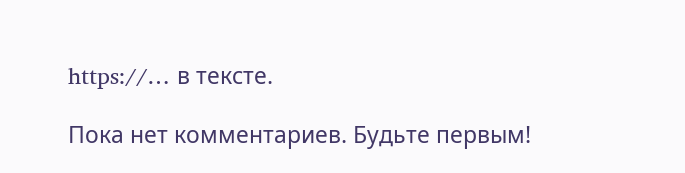https://… в тексте.

Пока нет комментариев. Будьте первым!